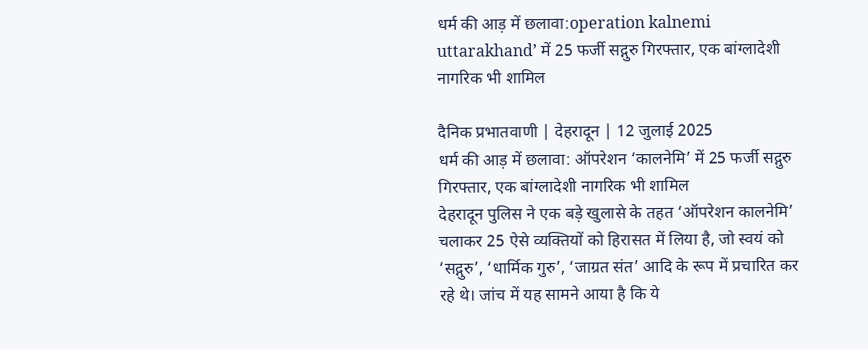धर्म की आड़ में छलावा:operation kalnemi uttarakhand’ में 25 फर्जी सद्गुरु गिरफ्तार, एक बांग्लादेशी नागरिक भी शामिल

दैनिक प्रभातवाणी | देहरादून | 12 जुलाई 2025
धर्म की आड़ में छलावा: ऑपरेशन ‘कालनेमि’ में 25 फर्जी सद्गुरु गिरफ्तार, एक बांग्लादेशी नागरिक भी शामिल
देहरादून पुलिस ने एक बड़े खुलासे के तहत ‘ऑपरेशन कालनेमि’ चलाकर 25 ऐसे व्यक्तियों को हिरासत में लिया है, जो स्वयं को ‘सद्गुरु’, ‘धार्मिक गुरु’, ‘जाग्रत संत’ आदि के रूप में प्रचारित कर रहे थे। जांच में यह सामने आया है कि ये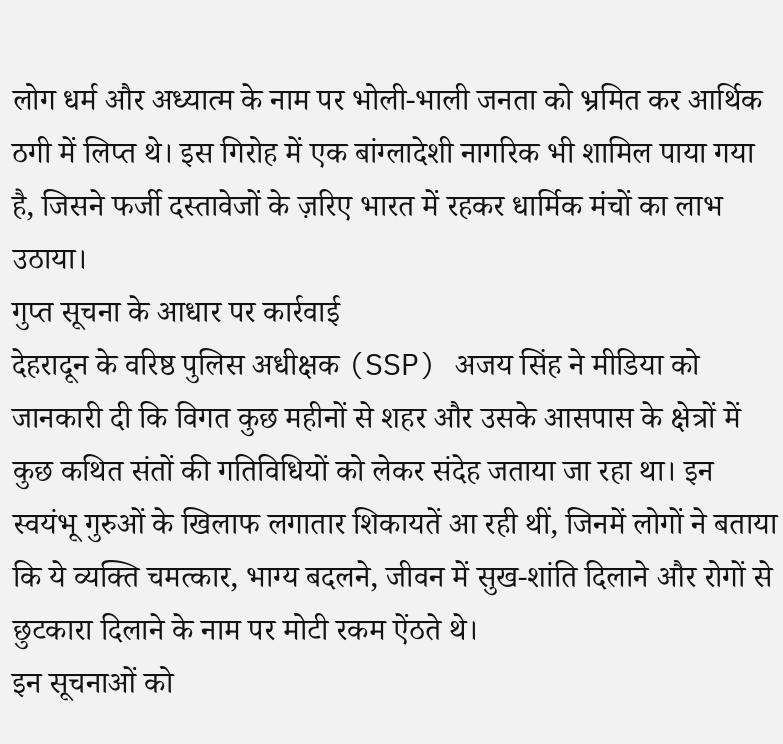लोग धर्म और अध्यात्म के नाम पर भोली-भाली जनता को भ्रमित कर आर्थिक ठगी में लिप्त थे। इस गिरोह में एक बांग्लादेशी नागरिक भी शामिल पाया गया है, जिसने फर्जी दस्तावेजों के ज़रिए भारत में रहकर धार्मिक मंचों का लाभ उठाया।
गुप्त सूचना के आधार पर कार्रवाई
देहरादून के वरिष्ठ पुलिस अधीक्षक (SSP) अजय सिंह ने मीडिया को जानकारी दी कि विगत कुछ महीनों से शहर और उसके आसपास के क्षेत्रों में कुछ कथित संतों की गतिविधियों को लेकर संदेह जताया जा रहा था। इन स्वयंभू गुरुओं के खिलाफ लगातार शिकायतें आ रही थीं, जिनमें लोगों ने बताया कि ये व्यक्ति चमत्कार, भाग्य बदलने, जीवन में सुख-शांति दिलाने और रोगों से छुटकारा दिलाने के नाम पर मोटी रकम ऐंठते थे।
इन सूचनाओं को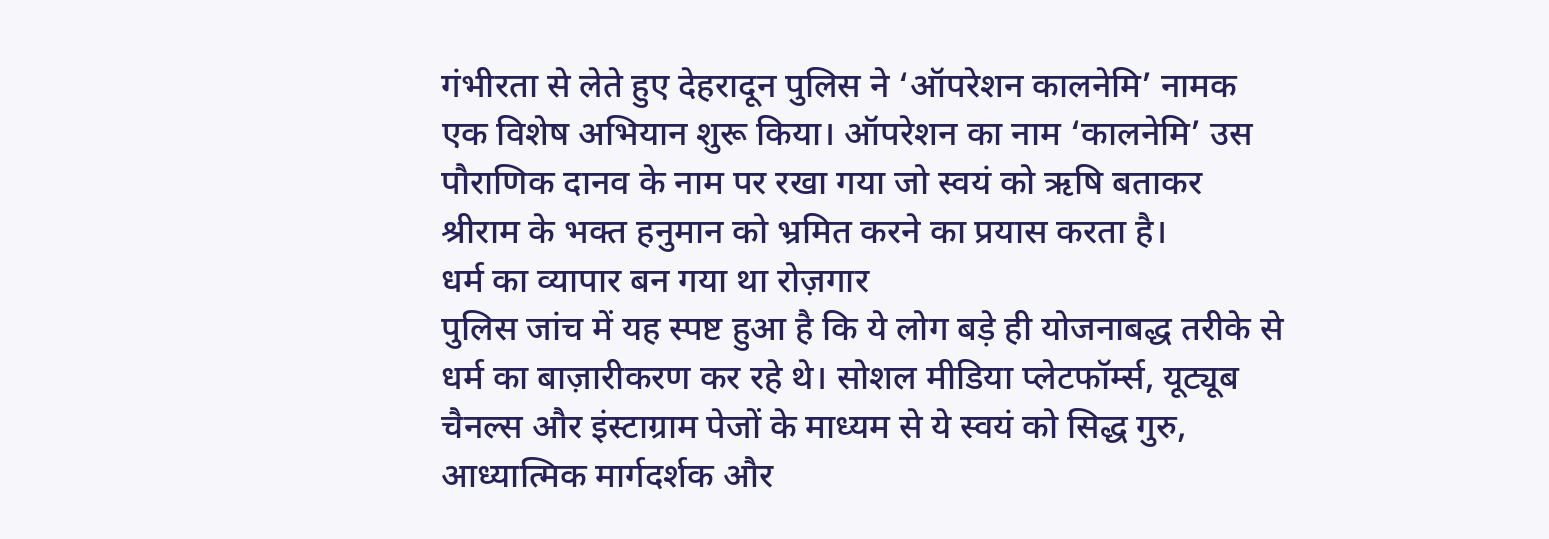गंभीरता से लेते हुए देहरादून पुलिस ने ‘ऑपरेशन कालनेमि’ नामक एक विशेष अभियान शुरू किया। ऑपरेशन का नाम ‘कालनेमि’ उस पौराणिक दानव के नाम पर रखा गया जो स्वयं को ऋषि बताकर श्रीराम के भक्त हनुमान को भ्रमित करने का प्रयास करता है।
धर्म का व्यापार बन गया था रोज़गार
पुलिस जांच में यह स्पष्ट हुआ है कि ये लोग बड़े ही योजनाबद्ध तरीके से धर्म का बाज़ारीकरण कर रहे थे। सोशल मीडिया प्लेटफॉर्म्स, यूट्यूब चैनल्स और इंस्टाग्राम पेजों के माध्यम से ये स्वयं को सिद्ध गुरु, आध्यात्मिक मार्गदर्शक और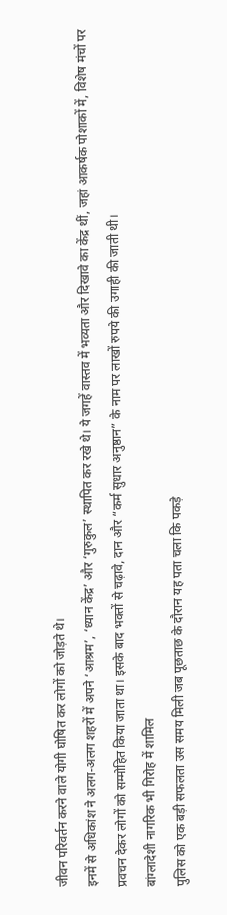जीवन परिवर्तन करने वाले योगी घोषित कर लोगों को जोड़ते थे।
इनमें से अधिकांश ने अलग-अलग शहरों में अपने ‘आश्रम’, ‘ध्यान केंद्र’ और ‘गुरुकुल’ स्थापित कर रखे थे। ये जगहें वास्तव में भव्यता और दिखावे का केंद्र थीं, जहां आकर्षक पोशाकों में, विशेष मंचों पर प्रवचन देकर लोगों को सम्मोहित किया जाता था। इसके बाद भक्तों से चढ़ावे, दान और “कर्म सुधार अनुष्ठान” के नाम पर लाखों रुपये की उगाही की जाती थी।
बांग्लादेशी नागरिक भी गिरोह में शामिल
पुलिस को एक बड़ी सफलता उस समय मिली जब पूछताछ के दौरान यह पता चला कि पकड़े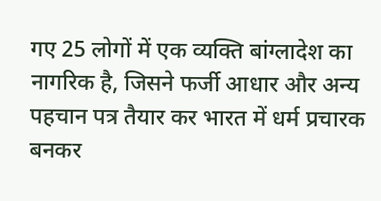गए 25 लोगों में एक व्यक्ति बांग्लादेश का नागरिक है, जिसने फर्जी आधार और अन्य पहचान पत्र तैयार कर भारत में धर्म प्रचारक बनकर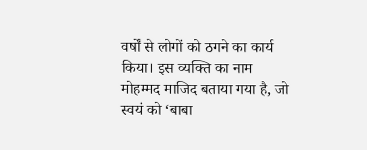वर्षों से लोगों को ठगने का कार्य किया। इस व्यक्ति का नाम मोहम्मद माजिद बताया गया है, जो स्वयं को ‘बाबा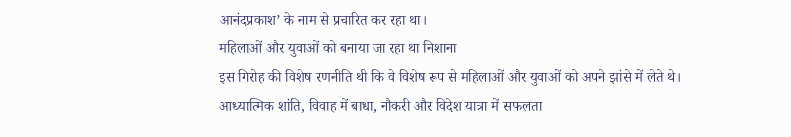आनंदप्रकाश’ के नाम से प्रचारित कर रहा था।
महिलाओं और युवाओं को बनाया जा रहा था निशाना
इस गिरोह की विशेष रणनीति थी कि वे विशेष रूप से महिलाओं और युवाओं को अपने झांसे में लेते थे। आध्यात्मिक शांति, विवाह में बाधा, नौकरी और विदेश यात्रा में सफलता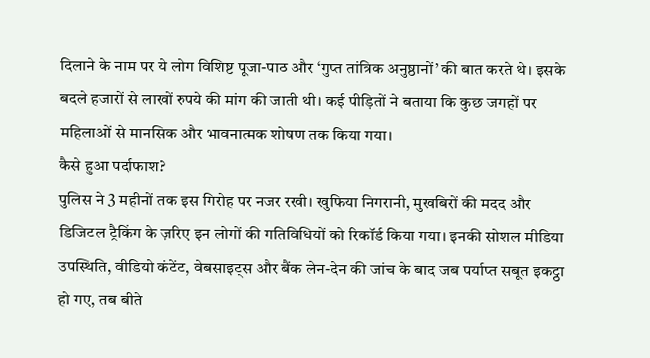दिलाने के नाम पर ये लोग विशिष्ट पूजा-पाठ और ‘गुप्त तांत्रिक अनुष्ठानों’ की बात करते थे। इसके बदले हजारों से लाखों रुपये की मांग की जाती थी। कई पीड़ितों ने बताया कि कुछ जगहों पर महिलाओं से मानसिक और भावनात्मक शोषण तक किया गया।
कैसे हुआ पर्दाफाश?
पुलिस ने 3 महीनों तक इस गिरोह पर नजर रखी। खुफिया निगरानी, मुखबिरों की मदद और डिजिटल ट्रैकिंग के ज़रिए इन लोगों की गतिविधियों को रिकॉर्ड किया गया। इनकी सोशल मीडिया उपस्थिति, वीडियो कंटेंट, वेबसाइट्स और बैंक लेन-देन की जांच के बाद जब पर्याप्त सबूत इकट्ठा हो गए, तब बीते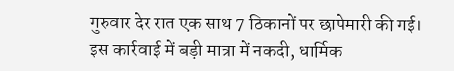गुरुवार देर रात एक साथ 7 ठिकानों पर छापेमारी की गई।
इस कार्रवाई में बड़ी मात्रा में नकदी, धार्मिक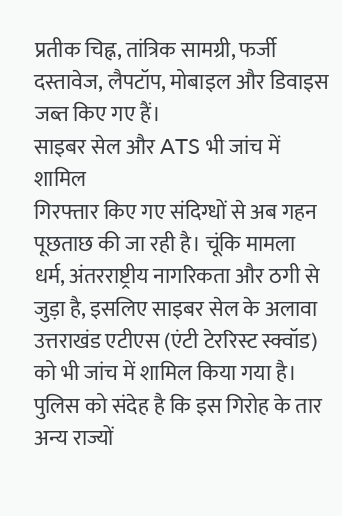प्रतीक चिह्न, तांत्रिक सामग्री, फर्जी दस्तावेज, लैपटॉप, मोबाइल और डिवाइस जब्त किए गए हैं।
साइबर सेल और ATS भी जांच में शामिल
गिरफ्तार किए गए संदिग्धों से अब गहन पूछताछ की जा रही है। चूंकि मामला धर्म, अंतरराष्ट्रीय नागरिकता और ठगी से जुड़ा है, इसलिए साइबर सेल के अलावा उत्तराखंड एटीएस (एंटी टेररिस्ट स्क्वॉड) को भी जांच में शामिल किया गया है। पुलिस को संदेह है कि इस गिरोह के तार अन्य राज्यों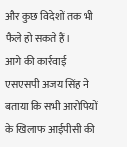और कुछ विदेशों तक भी फैले हो सकते हैं।
आगे की कार्रवाई
एसएसपी अजय सिंह ने बताया कि सभी आरोपियों के खिलाफ आईपीसी की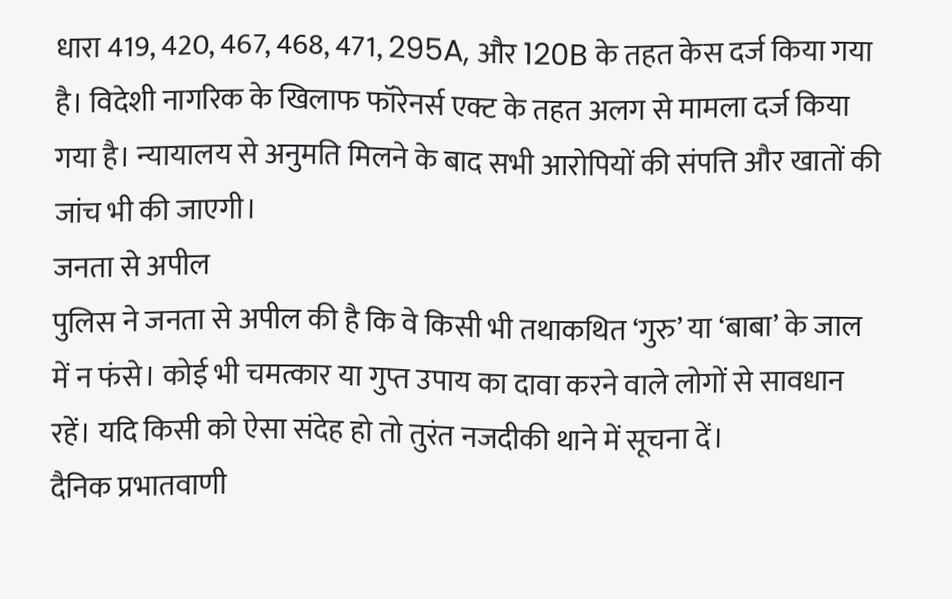धारा 419, 420, 467, 468, 471, 295A, और 120B के तहत केस दर्ज किया गया है। विदेशी नागरिक के खिलाफ फॉरेनर्स एक्ट के तहत अलग से मामला दर्ज किया गया है। न्यायालय से अनुमति मिलने के बाद सभी आरोपियों की संपत्ति और खातों की जांच भी की जाएगी।
जनता से अपील
पुलिस ने जनता से अपील की है कि वे किसी भी तथाकथित ‘गुरु’ या ‘बाबा’ के जाल में न फंसे। कोई भी चमत्कार या गुप्त उपाय का दावा करने वाले लोगों से सावधान रहें। यदि किसी को ऐसा संदेह हो तो तुरंत नजदीकी थाने में सूचना दें।
दैनिक प्रभातवाणी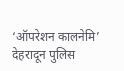‘ऑपरेशन कालनेमि’ देहरादून पुलिस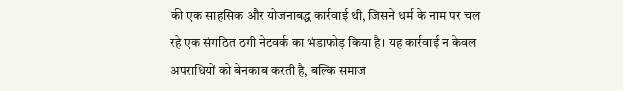की एक साहसिक और योजनाबद्ध कार्रवाई थी, जिसने धर्म के नाम पर चल रहे एक संगठित ठगी नेटवर्क का भंडाफोड़ किया है। यह कार्रवाई न केवल अपराधियों को बेनकाब करती है, बल्कि समाज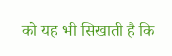को यह भी सिखाती है कि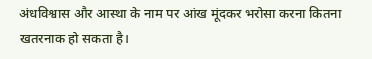अंधविश्वास और आस्था के नाम पर आंख मूंदकर भरोसा करना कितना खतरनाक हो सकता है।